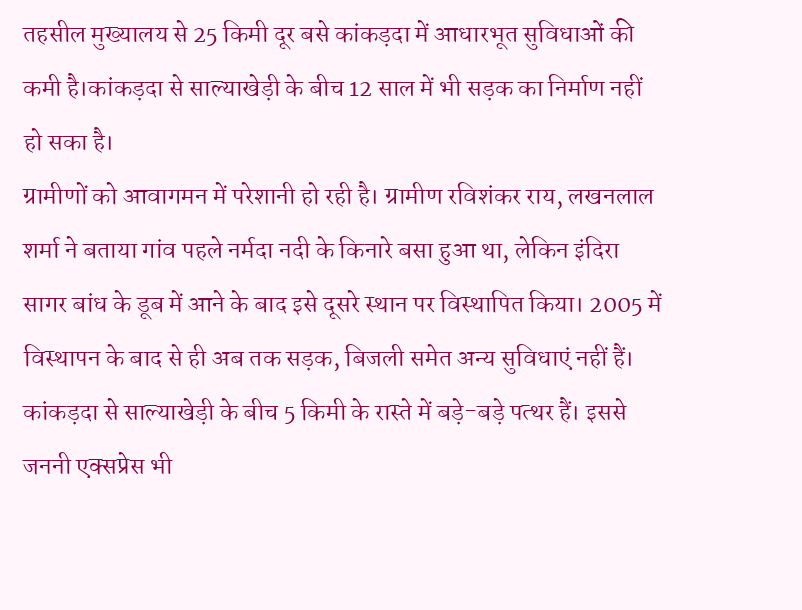तहसील मुख्यालय से 25 किमी दूर बसे कांकड़दा में आधारभूत सुविधाओं की कमी है।कांकड़दा से साल्याखेड़ी के बीच 12 साल में भी सड़क का निर्माण नहीं हो सका है।
ग्रामीणों को आवागमन में परेशानी हो रही है। ग्रामीण रविशंकर राय, लखनलाल शर्मा ने बताया गांव पहले नर्मदा नदी के किनारे बसा हुआ था, लेकिन इंदिरा सागर बांध के डूब में आने के बाद इसे दूसरे स्थान पर विस्थापित किया। 2005 में विस्थापन के बाद से ही अब तक सड़क, बिजली समेत अन्य सुविधाएं नहीं हैं।
कांकड़दा से साल्याखेड़ी के बीच 5 किमी के रास्ते में बड़े-बड़े पत्थर हैं। इससे जननी एक्सप्रेस भी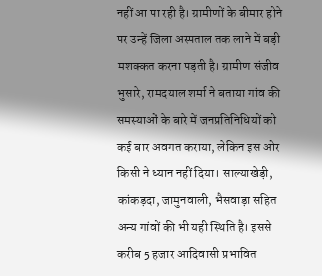नहीं आ पा रही है। ग्रामीणों के बीमार होने पर उन्हें जिला अस्पताल तक लाने में बड़ी मशक्कत करना पड़ती है। ग्रामीण संजीव भुसारे, रामदयाल शर्मा ने बताया गांव की समस्याओं के बारे में जनप्रतिनिधियों को कई बार अवगत कराया, लेकिन इस ओर किसी ने ध्यान नहीं दिया। साल्याखेड़ी, कांकड़दा, जामुनवाली, भैसवाड़ा सहित अन्य गांवों की भी यही स्थिति है। इससे करीब 5 हजार आदिवासी प्रभावित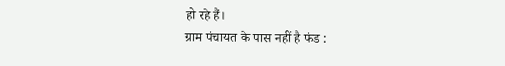हो रहे हैं।
ग्राम पंचायत के पास नहीं है फंड :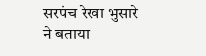सरपंच रेखा भुसारे ने बताया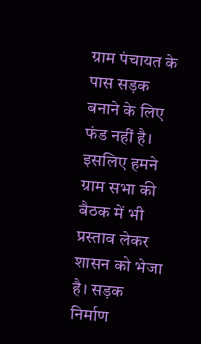ग्राम पंचायत के पास सड़क बनाने के लिए फंड नहीं है। इसलिए हमने ग्राम सभा की बैठक में भी प्रस्ताव लेकर शासन को भेजा है। सड़क निर्माण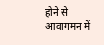होने से आवागमन में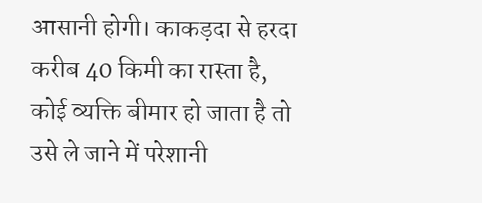आसानी होगी। काकड़दा से हरदा करीब 40 किमी का रास्ता है, कोई व्यक्ति बीमार हो जाता है तो उसे ले जाने में परेशानी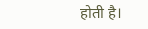होती है।